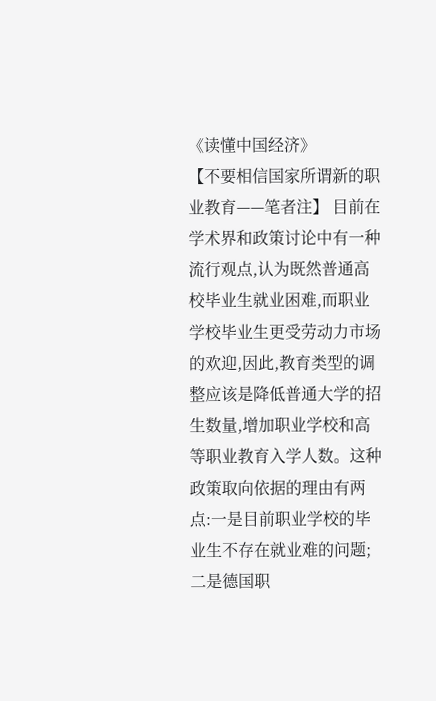《读懂中国经济》
【不要相信国家所谓新的职业教育——笔者注】 目前在学术界和政策讨论中有一种流行观点,认为既然普通高校毕业生就业困难,而职业学校毕业生更受劳动力市场的欢迎,因此,教育类型的调整应该是降低普通大学的招生数量,增加职业学校和高等职业教育入学人数。这种政策取向依据的理由有两点:一是目前职业学校的毕业生不存在就业难的问题;二是德国职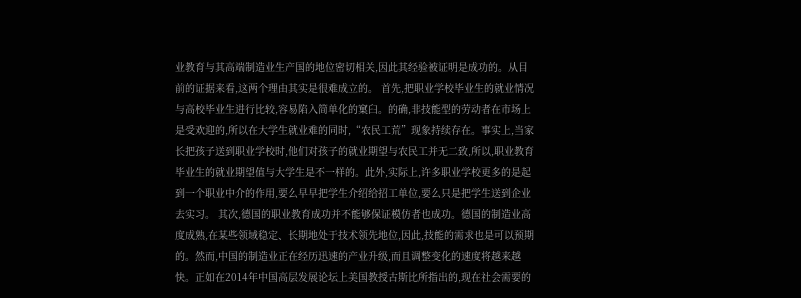业教育与其高端制造业生产国的地位密切相关,因此其经验被证明是成功的。从目前的证据来看,这两个理由其实是很难成立的。 首先,把职业学校毕业生的就业情况与高校毕业生进行比较,容易陷入简单化的窠臼。的确,非技能型的劳动者在市场上是受欢迎的,所以在大学生就业难的同时,“农民工荒”现象持续存在。事实上,当家长把孩子送到职业学校时,他们对孩子的就业期望与农民工并无二致,所以,职业教育毕业生的就业期望值与大学生是不一样的。此外,实际上,许多职业学校更多的是起到一个职业中介的作用,要么早早把学生介绍给招工单位,要么只是把学生送到企业去实习。 其次,德国的职业教育成功并不能够保证模仿者也成功。德国的制造业高度成熟,在某些领域稳定、长期地处于技术领先地位,因此,技能的需求也是可以预期的。然而,中国的制造业正在经历迅速的产业升级,而且调整变化的速度将越来越快。正如在2014年中国高层发展论坛上美国教授古斯比所指出的,现在社会需要的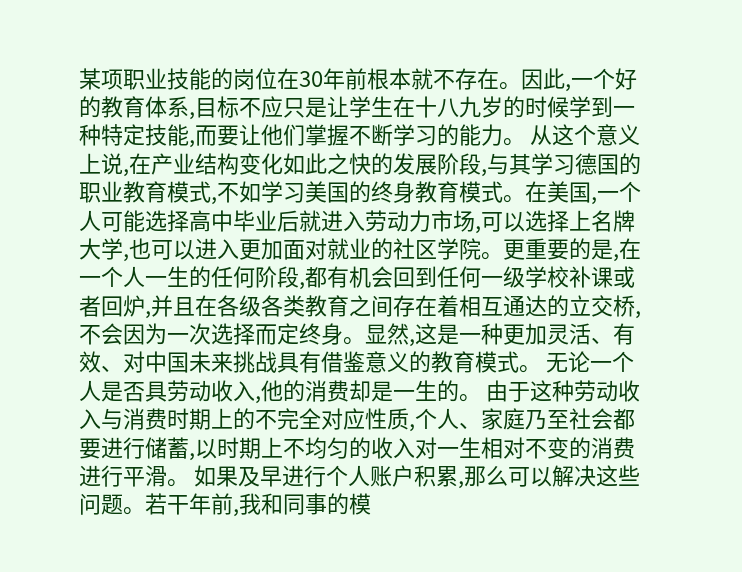某项职业技能的岗位在30年前根本就不存在。因此,一个好的教育体系,目标不应只是让学生在十八九岁的时候学到一种特定技能,而要让他们掌握不断学习的能力。 从这个意义上说,在产业结构变化如此之快的发展阶段,与其学习德国的职业教育模式,不如学习美国的终身教育模式。在美国,一个人可能选择高中毕业后就进入劳动力市场,可以选择上名牌大学,也可以进入更加面对就业的社区学院。更重要的是,在一个人一生的任何阶段,都有机会回到任何一级学校补课或者回炉,并且在各级各类教育之间存在着相互通达的立交桥,不会因为一次选择而定终身。显然,这是一种更加灵活、有效、对中国未来挑战具有借鉴意义的教育模式。 无论一个人是否具劳动收入,他的消费却是一生的。 由于这种劳动收入与消费时期上的不完全对应性质,个人、家庭乃至社会都要进行储蓄,以时期上不均匀的收入对一生相对不变的消费进行平滑。 如果及早进行个人账户积累,那么可以解决这些问题。若干年前,我和同事的模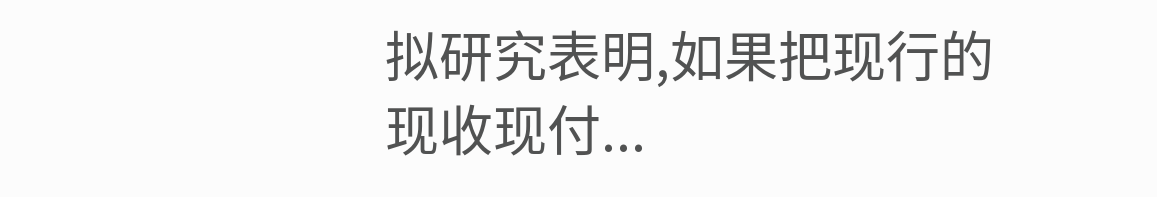拟研究表明,如果把现行的现收现付...